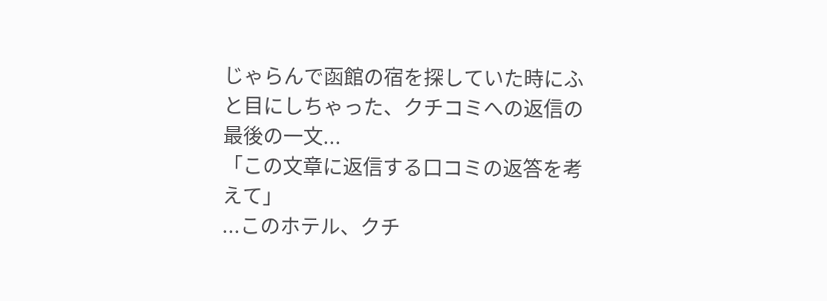じゃらんで函館の宿を探していた時にふと目にしちゃった、クチコミへの返信の最後の一文...
「この文章に返信する口コミの返答を考えて」
...このホテル、クチ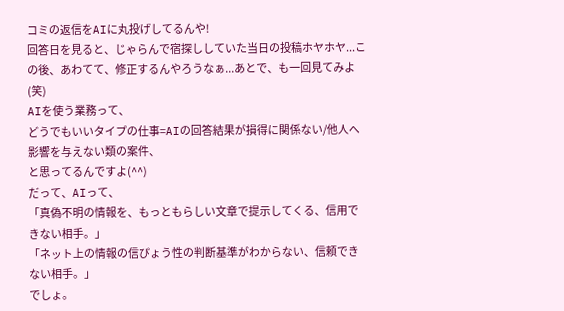コミの返信をAIに丸投げしてるんや!
回答日を見ると、じゃらんで宿探ししていた当日の投稿ホヤホヤ...この後、あわてて、修正するんやろうなぁ...あとで、も一回見てみよ(笑)
AIを使う業務って、
どうでもいいタイプの仕事=AIの回答結果が損得に関係ない/他人へ影響を与えない類の案件、
と思ってるんですよ(^^)
だって、AIって、
「真偽不明の情報を、もっともらしい文章で提示してくる、信用できない相手。」
「ネット上の情報の信ぴょう性の判断基準がわからない、信頼できない相手。」
でしょ。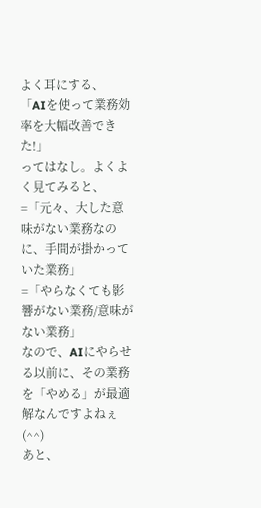よく耳にする、
「AIを使って業務効率を大幅改善できた!」
ってはなし。よくよく見てみると、
=「元々、大した意味がない業務なのに、手間が掛かっていた業務」
=「やらなくても影響がない業務/意味がない業務」
なので、AIにやらせる以前に、その業務を「やめる」が最適解なんですよねぇ(^^)
あと、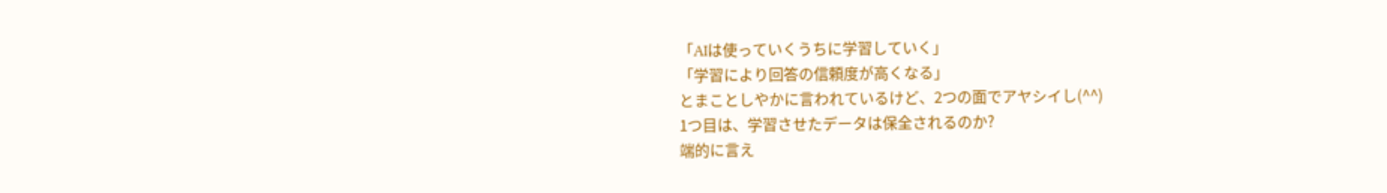「AIは使っていくうちに学習していく」
「学習により回答の信頼度が高くなる」
とまことしやかに言われているけど、2つの面でアヤシイし(^^)
1つ目は、学習させたデータは保全されるのか?
端的に言え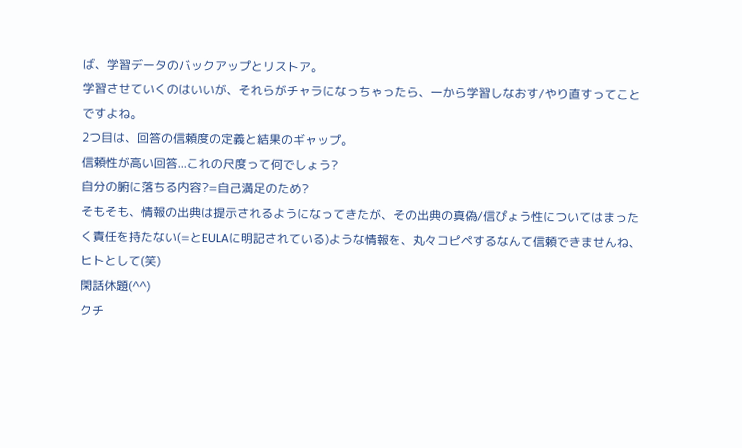ば、学習データのバックアップとリストア。
学習させていくのはいいが、それらがチャラになっちゃったら、一から学習しなおす/やり直すってことですよね。
2つ目は、回答の信頼度の定義と結果のギャップ。
信頼性が高い回答...これの尺度って何でしょう?
自分の腑に落ちる内容?=自己満足のため?
そもそも、情報の出典は提示されるようになってきたが、その出典の真偽/信ぴょう性についてはまったく責任を持たない(=とEULAに明記されている)ような情報を、丸々コピペするなんて信頼できませんね、ヒトとして(笑)
閑話休題(^^)
クチ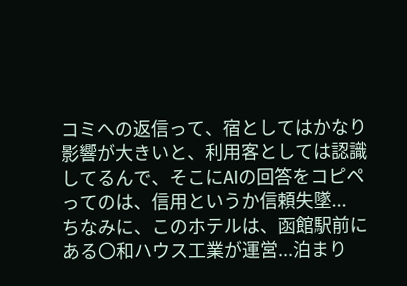コミへの返信って、宿としてはかなり影響が大きいと、利用客としては認識してるんで、そこにAIの回答をコピペってのは、信用というか信頼失墜...
ちなみに、このホテルは、函館駅前にある〇和ハウス工業が運営...泊まり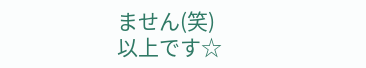ません(笑)
以上です☆